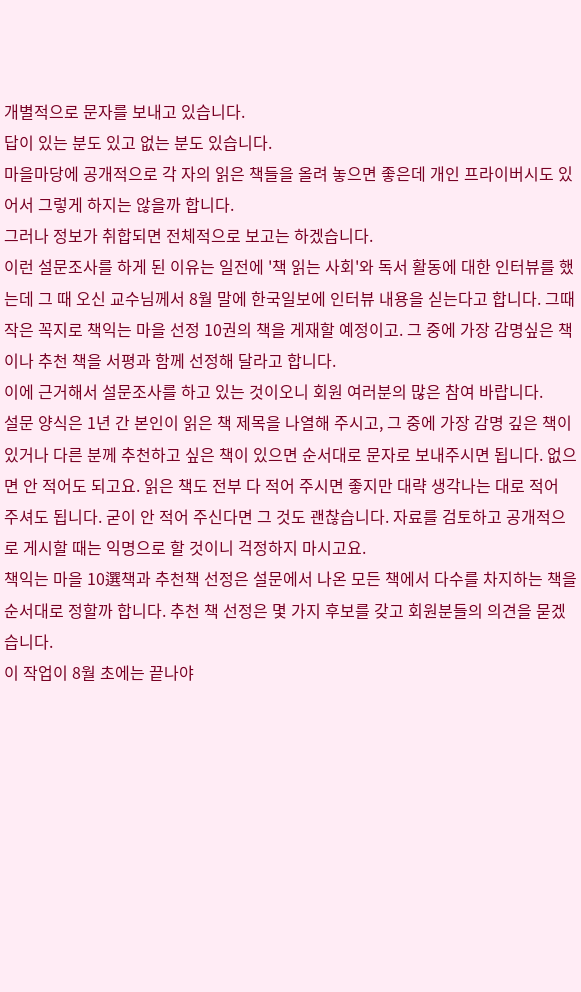개별적으로 문자를 보내고 있습니다.
답이 있는 분도 있고 없는 분도 있습니다.
마을마당에 공개적으로 각 자의 읽은 책들을 올려 놓으면 좋은데 개인 프라이버시도 있어서 그렇게 하지는 않을까 합니다.
그러나 정보가 취합되면 전체적으로 보고는 하겠습니다.
이런 설문조사를 하게 된 이유는 일전에 '책 읽는 사회'와 독서 활동에 대한 인터뷰를 했는데 그 때 오신 교수님께서 8월 말에 한국일보에 인터뷰 내용을 싣는다고 합니다. 그때 작은 꼭지로 책익는 마을 선정 10권의 책을 게재할 예정이고. 그 중에 가장 감명싶은 책이나 추천 책을 서평과 함께 선정해 달라고 합니다.
이에 근거해서 설문조사를 하고 있는 것이오니 회원 여러분의 많은 참여 바랍니다.
설문 양식은 1년 간 본인이 읽은 책 제목을 나열해 주시고, 그 중에 가장 감명 깊은 책이 있거나 다른 분께 추천하고 싶은 책이 있으면 순서대로 문자로 보내주시면 됩니다. 없으면 안 적어도 되고요. 읽은 책도 전부 다 적어 주시면 좋지만 대략 생각나는 대로 적어 주셔도 됩니다. 굳이 안 적어 주신다면 그 것도 괜찮습니다. 자료를 검토하고 공개적으로 게시할 때는 익명으로 할 것이니 걱정하지 마시고요.
책익는 마을 10選책과 추천책 선정은 설문에서 나온 모든 책에서 다수를 차지하는 책을 순서대로 정할까 합니다. 추천 책 선정은 몇 가지 후보를 갖고 회원분들의 의견을 묻겠습니다.
이 작업이 8월 초에는 끝나야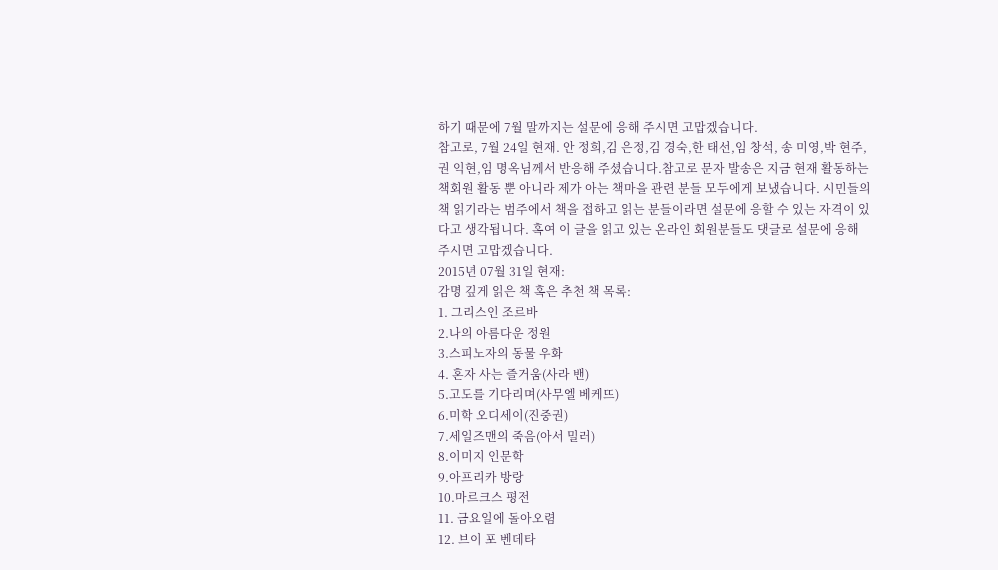하기 때문에 7월 말까지는 설문에 응해 주시면 고맙겠습니다.
참고로, 7월 24일 현재. 안 정희,김 은정,김 경숙,한 태선,임 창석, 송 미영,박 현주,권 익현,임 명옥님께서 반응해 주셨습니다.참고로 문자 발송은 지금 현재 활동하는 책회원 활동 뿐 아니라 제가 아는 책마을 관련 분들 모두에게 보냈습니다. 시민들의 책 읽기라는 범주에서 책을 접하고 읽는 분들이라면 설문에 응할 수 있는 자격이 있다고 생각됩니다. 혹여 이 글을 읽고 있는 온라인 회원분들도 댓글로 설문에 응해 주시면 고맙겠습니다.
2015년 07월 31일 현재:
감명 깊게 읽은 책 혹은 추천 책 목록:
1. 그리스인 조르바
2.나의 아름다운 정원
3.스피노자의 동물 우화
4. 혼자 사는 즐거움(사라 밴)
5.고도를 기다리며(사무엘 베케뜨)
6.미학 오디세이(진중권)
7.세일즈맨의 죽음(아서 밀러)
8.이미지 인문학
9.아프리카 방랑
10.마르크스 평전
11. 금요일에 돌아오렴
12. 브이 포 벤데타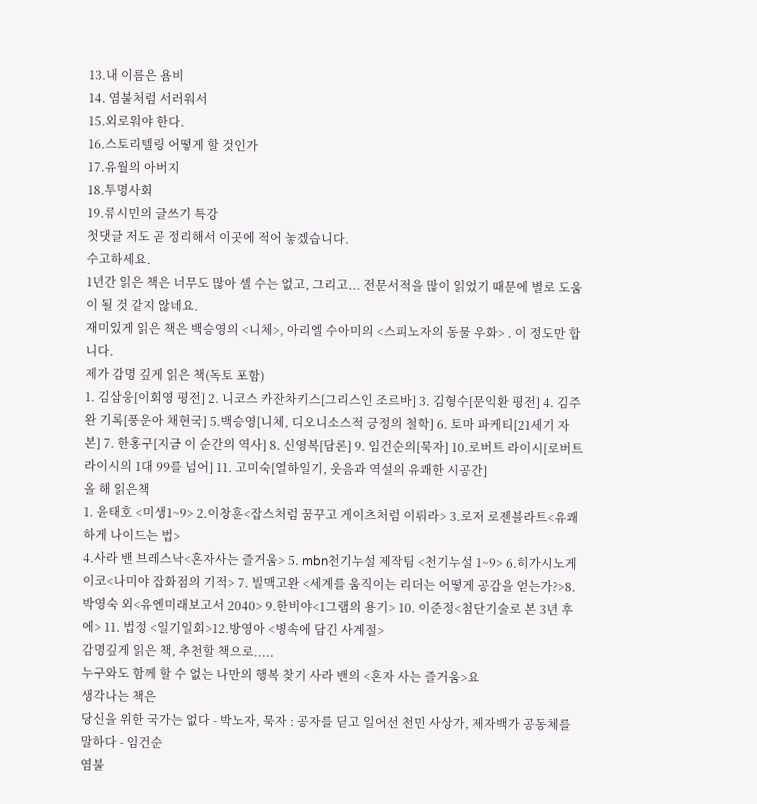13.내 이름은 욤비
14. 염불처럼 서러워서
15.외로워야 한다.
16.스토리텔링 어떻게 할 것인가
17.유월의 아버지
18.투명사회
19.류시민의 글쓰기 특강
첫댓글 저도 곧 정리해서 이곳에 적어 놓겠습니다.
수고하세요.
1년간 읽은 책은 너무도 많아 셀 수는 없고, 그리고... 전문서적을 많이 읽었기 때문에 별로 도움이 될 것 같지 않네요.
재미있게 읽은 책은 백승영의 <니체>, 아리엘 수아미의 <스피노자의 동물 우화> . 이 정도만 합니다.
제가 감명 깊게 읽은 책(독토 포함)
1. 김삼웅[이회영 평전] 2. 니코스 카잔차키스[그리스인 조르바] 3. 김형수[문익환 평전] 4. 김주완 기록[풍운아 채현국] 5.백승영[니체, 디오니소스적 긍정의 철학] 6. 토마 파케티[21세기 자본] 7. 한홍구[지금 이 순간의 역사] 8. 신영복[담론] 9. 임건순의[묵자] 10.로버트 라이시[로버트 라이시의 1대 99를 넘어] 11. 고미숙[열하일기, 웃음과 역설의 유쾌한 시공간]
올 해 읽은책
1. 윤태호 <미생1~9> 2.이창훈<잡스처럼 꿈꾸고 게이츠처럼 이뤄라> 3.로저 로젠블라트<유쾌하게 나이드는 법>
4.사라 밴 브레스낙<혼자사는 즐거움> 5. mbn천기누설 제작팀 <천기누설 1~9> 6.히가시노게이코<나미야 잡화점의 기적> 7. 빌맥고완 <세계를 움직이는 리더는 어떻게 공감을 얻는가?>8. 박영숙 외<유엔미래보고서 2040> 9.한비야<1그램의 용기> 10. 이준정<첨단기술로 본 3년 후에> 11. 법정 <일기일회>12.방영아 <병속에 담긴 사계절>
감명깊게 읽은 책, 추천할 책으로.....
누구와도 함께 할 수 없는 나만의 행복 찾기 사라 밴의 <혼자 사는 즐거움>요
생각나는 책은
당신을 위한 국가는 없다 - 박노자, 묵자 : 공자를 딛고 일어선 천민 사상가, 제자백가 공동체를 말하다 - 임건순
염불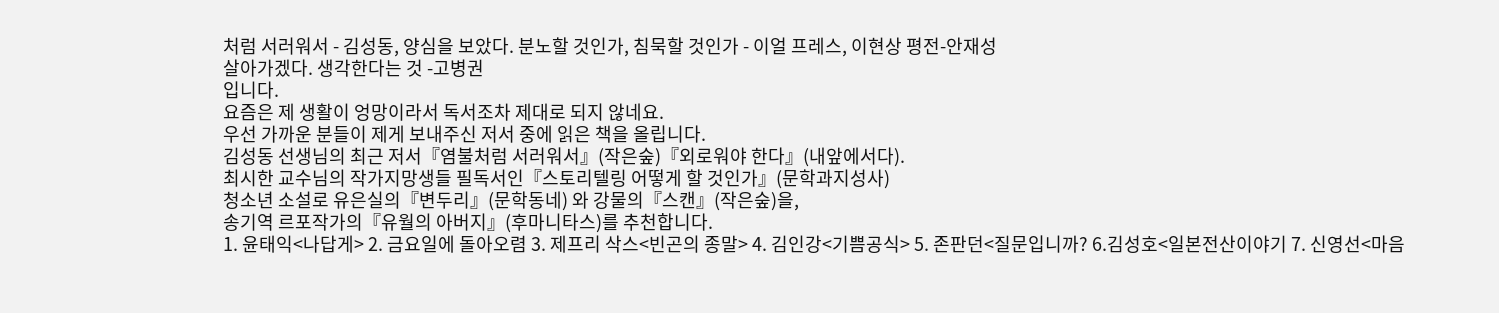처럼 서러워서 - 김성동, 양심을 보았다. 분노할 것인가, 침묵할 것인가 - 이얼 프레스, 이현상 평전-안재성
살아가겠다. 생각한다는 것 -고병권
입니다.
요즘은 제 생활이 엉망이라서 독서조차 제대로 되지 않네요.
우선 가까운 분들이 제게 보내주신 저서 중에 읽은 책을 올립니다.
김성동 선생님의 최근 저서『염불처럼 서러워서』(작은숲)『외로워야 한다』(내앞에서다).
최시한 교수님의 작가지망생들 필독서인『스토리텔링 어떻게 할 것인가』(문학과지성사)
청소년 소설로 유은실의『변두리』(문학동네) 와 강물의『스캔』(작은숲)을,
송기역 르포작가의『유월의 아버지』(후마니타스)를 추천합니다.
1. 윤태익<나답게> 2. 금요일에 돌아오렴 3. 제프리 삭스<빈곤의 종말> 4. 김인강<기쁨공식> 5. 존판던<질문입니까? 6.김성호<일본전산이야기 7. 신영선<마음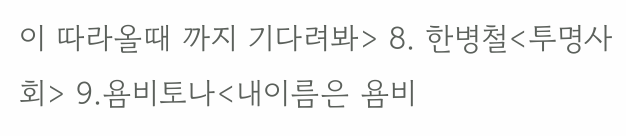이 따라올때 까지 기다려봐> 8. 한병철<투명사회> 9.욤비토나<내이름은 욤비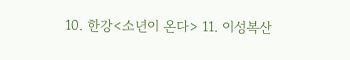10. 한강<소년이 온다> 11. 이성복산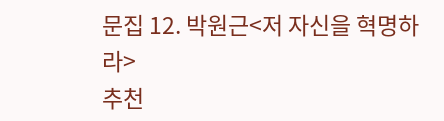문집 12. 박원근<저 자신을 혁명하라>
추천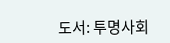도서: 투명사회